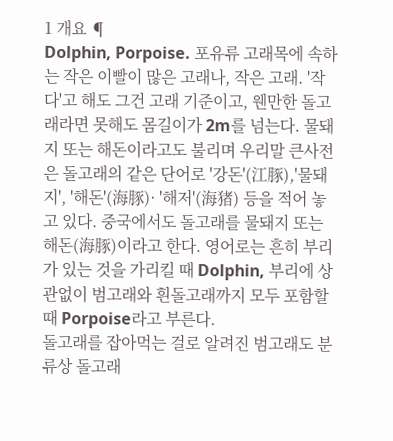1 개요 ¶
Dolphin, Porpoise. 포유류 고래목에 속하는 작은 이빨이 많은 고래나, 작은 고래. '작다'고 해도 그건 고래 기준이고, 웬만한 돌고래라면 못해도 몸길이가 2m를 넘는다. 물돼지 또는 해돈이라고도 불리며 우리말 큰사전은 돌고래의 같은 단어로 '강돈'(江豚),'물돼지', '해돈'(海豚)· '해저'(海猪) 등을 적어 놓고 있다. 중국에서도 돌고래를 물돼지 또는 해돈(海豚)이라고 한다. 영어로는 흔히 부리가 있는 것을 가리킬 때 Dolphin, 부리에 상관없이 범고래와 흰돌고래까지 모두 포함할 때 Porpoise라고 부른다.
돌고래를 잡아먹는 걸로 알려진 범고래도 분류상 돌고래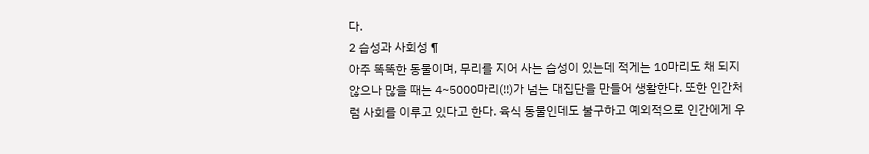다.
2 습성과 사회성 ¶
아주 똑똑한 동물이며, 무리를 지어 사는 습성이 있는데 적게는 10마리도 채 되지 않으나 많을 때는 4~5000마리(!!)가 넘는 대집단을 만들어 생활한다. 또한 인간처럼 사회를 이루고 있다고 한다. 육식 동물인데도 불구하고 예외적으로 인간에게 우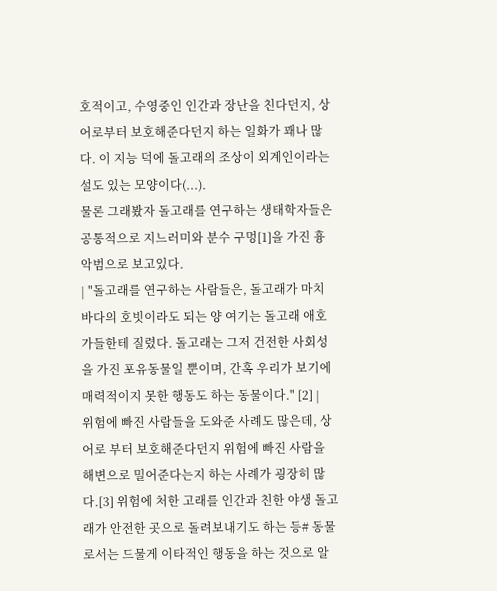호적이고, 수영중인 인간과 장난을 친다던지, 상어로부터 보호해준다던지 하는 일화가 꽤나 많다. 이 지능 덕에 돌고래의 조상이 외계인이라는 설도 있는 모양이다(...).
물론 그래봤자 돌고래를 연구하는 생태학자들은 공통적으로 지느러미와 분수 구멍[1]을 가진 흉악범으로 보고있다.
| "돌고래를 연구하는 사람들은, 돌고래가 마치 바다의 호빗이라도 되는 양 여기는 돌고래 애호가들한테 질렸다. 돌고래는 그저 건전한 사회성을 가진 포유동물일 뿐이며, 간혹 우리가 보기에 매력적이지 못한 행동도 하는 동물이다." [2] |
위험에 빠진 사람들을 도와준 사례도 많은데, 상어로 부터 보호해준다던지 위험에 빠진 사람을 해변으로 밀어준다는지 하는 사례가 굉장히 많다.[3] 위험에 처한 고래를 인간과 친한 야생 돌고래가 안전한 곳으로 돌려보내기도 하는 등# 동물로서는 드물게 이타적인 행동을 하는 것으로 알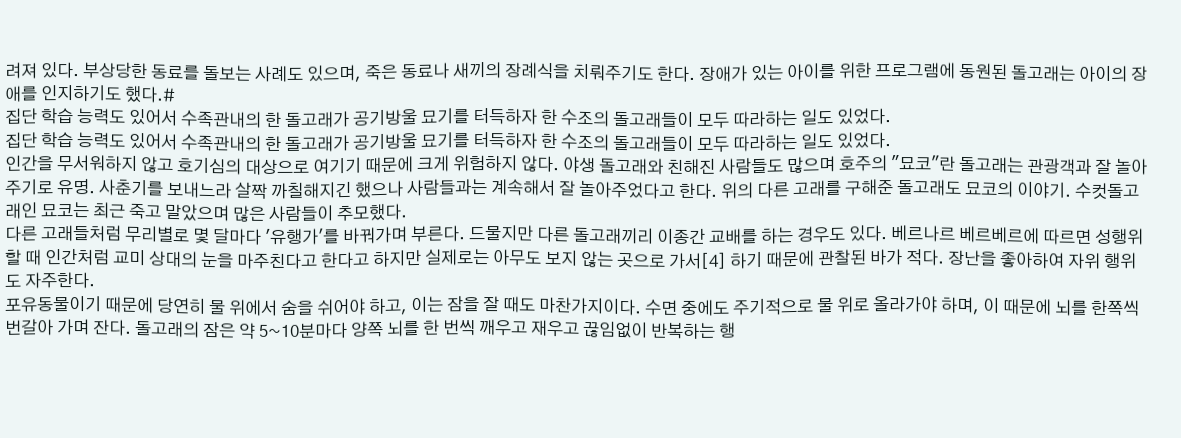려져 있다. 부상당한 동료를 돌보는 사례도 있으며, 죽은 동료나 새끼의 장례식을 치뤄주기도 한다. 장애가 있는 아이를 위한 프로그램에 동원된 돌고래는 아이의 장애를 인지하기도 했다.#
집단 학습 능력도 있어서 수족관내의 한 돌고래가 공기방울 묘기를 터득하자 한 수조의 돌고래들이 모두 따라하는 일도 있었다.
집단 학습 능력도 있어서 수족관내의 한 돌고래가 공기방울 묘기를 터득하자 한 수조의 돌고래들이 모두 따라하는 일도 있었다.
인간을 무서워하지 않고 호기심의 대상으로 여기기 때문에 크게 위험하지 않다. 야생 돌고래와 친해진 사람들도 많으며 호주의 "묘코"란 돌고래는 관광객과 잘 놀아주기로 유명. 사춘기를 보내느라 살짝 까칠해지긴 했으나 사람들과는 계속해서 잘 놀아주었다고 한다. 위의 다른 고래를 구해준 돌고래도 묘코의 이야기. 수컷돌고래인 묘코는 최근 죽고 말았으며 많은 사람들이 추모했다.
다른 고래들처럼 무리별로 몇 달마다 '유행가'를 바꿔가며 부른다. 드물지만 다른 돌고래끼리 이종간 교배를 하는 경우도 있다. 베르나르 베르베르에 따르면 성행위할 때 인간처럼 교미 상대의 눈을 마주친다고 한다고 하지만 실제로는 아무도 보지 않는 곳으로 가서[4] 하기 때문에 관찰된 바가 적다. 장난을 좋아하여 자위 행위도 자주한다.
포유동물이기 때문에 당연히 물 위에서 숨을 쉬어야 하고, 이는 잠을 잘 때도 마찬가지이다. 수면 중에도 주기적으로 물 위로 올라가야 하며, 이 때문에 뇌를 한쪽씩 번갈아 가며 잔다. 돌고래의 잠은 약 5~10분마다 양쪽 뇌를 한 번씩 깨우고 재우고 끊임없이 반복하는 행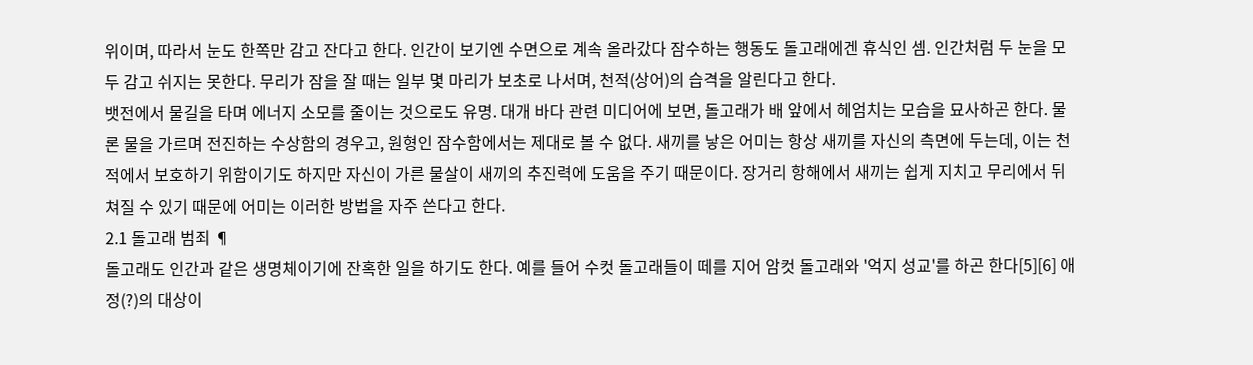위이며, 따라서 눈도 한쪽만 감고 잔다고 한다. 인간이 보기엔 수면으로 계속 올라갔다 잠수하는 행동도 돌고래에겐 휴식인 셈. 인간처럼 두 눈을 모두 감고 쉬지는 못한다. 무리가 잠을 잘 때는 일부 몇 마리가 보초로 나서며, 천적(상어)의 습격을 알린다고 한다.
뱃전에서 물길을 타며 에너지 소모를 줄이는 것으로도 유명. 대개 바다 관련 미디어에 보면, 돌고래가 배 앞에서 헤엄치는 모습을 묘사하곤 한다. 물론 물을 가르며 전진하는 수상함의 경우고, 원형인 잠수함에서는 제대로 볼 수 없다. 새끼를 낳은 어미는 항상 새끼를 자신의 측면에 두는데, 이는 천적에서 보호하기 위함이기도 하지만 자신이 가른 물살이 새끼의 추진력에 도움을 주기 때문이다. 장거리 항해에서 새끼는 쉽게 지치고 무리에서 뒤쳐질 수 있기 때문에 어미는 이러한 방법을 자주 쓴다고 한다.
2.1 돌고래 범죄 ¶
돌고래도 인간과 같은 생명체이기에 잔혹한 일을 하기도 한다. 예를 들어 수컷 돌고래들이 떼를 지어 암컷 돌고래와 '억지 성교'를 하곤 한다[5][6] 애정(?)의 대상이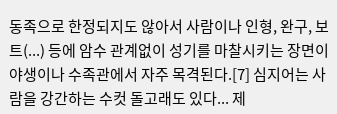동족으로 한정되지도 않아서 사람이나 인형, 완구, 보트(...) 등에 암수 관계없이 성기를 마찰시키는 장면이 야생이나 수족관에서 자주 목격된다.[7] 심지어는 사람을 강간하는 수컷 돌고래도 있다... 제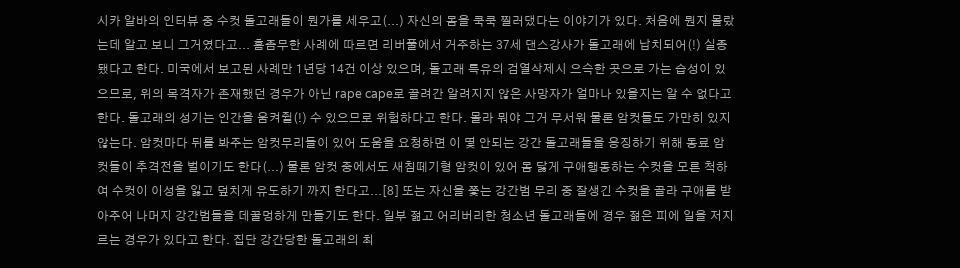시카 알바의 인터뷰 중 수컷 돌고래들이 뭔가를 세우고(...) 자신의 몸을 쿡쿡 찔러댔다는 이야기가 있다. 처음에 뭔지 몰랐는데 알고 보니 그거였다고... 흠좀무한 사례에 따르면 리버풀에서 거주하는 37세 댄스강사가 돌고래에 납치되어(!) 실종됐다고 한다. 미국에서 보고된 사례만 1년당 14건 이상 있으며, 돌고래 특유의 검열삭제시 으슥한 곳으로 가는 습성이 있으므로, 위의 목격자가 존재했던 경우가 아닌 rape cape로 끌려간 알려지지 않은 사망자가 얼마나 있을지는 알 수 없다고 한다. 돌고래의 성기는 인간을 움켜쥘(!) 수 있으므로 위험하다고 한다. 몰라 뭐야 그거 무서워 물론 암컷들도 가만히 있지 않는다. 암컷마다 뒤를 봐주는 암컷무리들이 있어 도움을 요청하면 이 몇 안되는 강간 돌고래들을 응징하기 위해 동료 암컷들이 추격전을 벌이기도 한다(...) 물론 암컷 중에서도 새침떼기형 암컷이 있어 몸 닳게 구애행동하는 수컷을 모른 척하여 수컷이 이성을 잃고 덮치게 유도하기 까지 한다고...[8] 또는 자신을 쫓는 강간범 무리 중 잘생긴 수컷을 골라 구애를 받아주어 나머지 강간범들을 데꿀멍하게 만들기도 한다. 일부 젊고 어리버리한 청소년 돌고래들에 경우 젊은 피에 일을 저지르는 경우가 있다고 한다. 집단 강간당한 돌고래의 최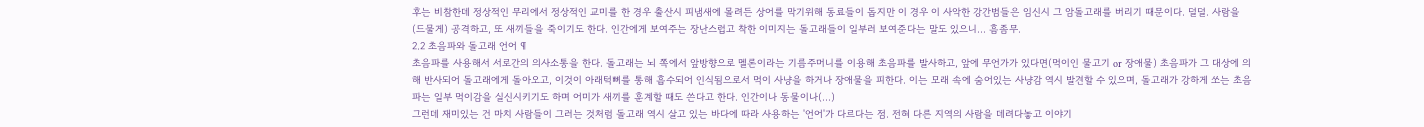후는 비참한데 정상적인 무리에서 정상적인 교미를 한 경우 출산시 피냄새에 몰려든 상어를 막기위해 동료들이 돕지만 이 경우 이 사악한 강간범들은 임신시 그 암돌고래를 버리기 때문이다. 덜덜. 사람을 (드물게) 공격하고, 또 새끼들을 죽이기도 한다. 인간에게 보여주는 장난스럽고 착한 이미지는 돌고래들이 일부러 보여준다는 말도 있으니... 흠좀무.
2.2 초음파와 돌고래 언어 ¶
초음파를 사용해서 서로간의 의사소통을 한다. 돌고래는 뇌 쪽에서 앞방향으로 멜론이라는 기름주머니를 이용해 초음파를 발사하고, 앞에 무언가가 있다면(먹이인 물고기 or 장애물) 초음파가 그 대상에 의해 반사되어 돌고래에게 돌아오고, 이것이 아래턱뼈를 통해 흡수되어 인식됨으로서 먹이 사냥을 하거나 장애물을 피한다. 이는 모래 속에 숨어있는 사냥감 역시 발견할 수 있으며, 돌고래가 강하게 쏘는 초음파는 일부 먹이감을 실신시키기도 하며 어미가 새끼를 훈계할 때도 쓴다고 한다. 인간이나 동물이나(...)
그런데 재미있는 건 마치 사람들이 그러는 것처럼 돌고래 역시 살고 있는 바다에 따라 사용하는 '언어'가 다르다는 점. 전혀 다른 지역의 사람을 데려다놓고 이야기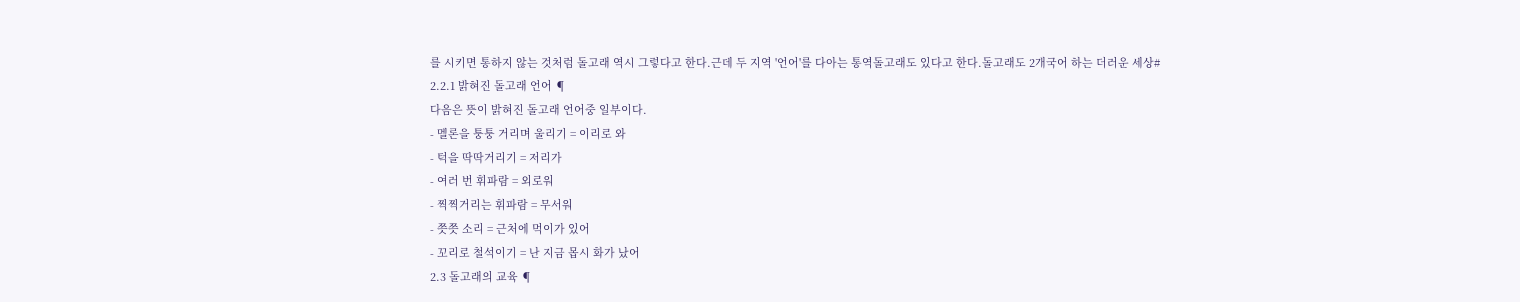를 시키면 통하지 않는 것처럼 돌고래 역시 그렇다고 한다.근데 두 지역 '언어'를 다아는 통역돌고래도 있다고 한다.돌고래도 2개국어 하는 더러운 세상#
2.2.1 밝혀진 돌고래 언어 ¶
다음은 뜻이 밝혀진 돌고래 언어중 일부이다.
- 멜론을 퉁퉁 거리며 울리기 = 이리로 와
- 턱을 딱딱거리기 = 저리가
- 여러 번 휘파람 = 외로워
- 찍찍거리는 휘파람 = 무서워
- 쯧쯧 소리 = 근처에 먹이가 있어
- 꼬리로 철석이기 = 난 지금 몹시 화가 났어
2.3 돌고래의 교육 ¶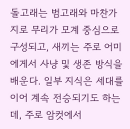돌고래는 범고래와 마찬가지로 무리가 모계 중심으로 구성되고, 새끼는 주로 어미에게서 사냥 및 생존 방식을 배운다. 일부 지식은 세대를 이어 계속 전승되기도 하는데, 주로 암컷에서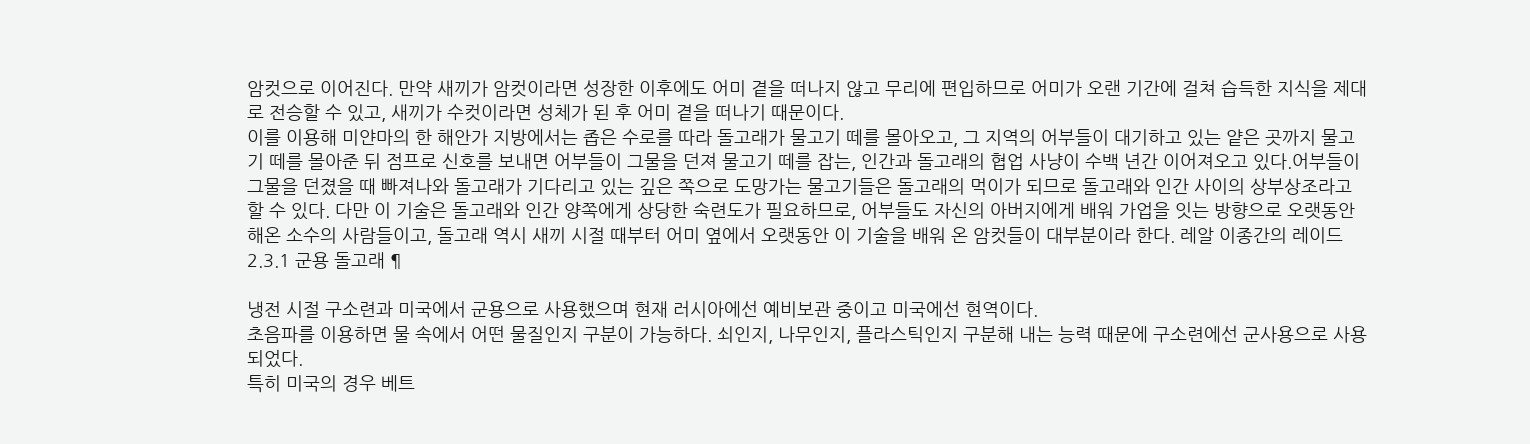암컷으로 이어진다. 만약 새끼가 암컷이라면 성장한 이후에도 어미 곁을 떠나지 않고 무리에 편입하므로 어미가 오랜 기간에 걸쳐 습득한 지식을 제대로 전승할 수 있고, 새끼가 수컷이라면 성체가 된 후 어미 곁을 떠나기 때문이다.
이를 이용해 미얀마의 한 해안가 지방에서는 좁은 수로를 따라 돌고래가 물고기 떼를 몰아오고, 그 지역의 어부들이 대기하고 있는 얕은 곳까지 물고기 떼를 몰아준 뒤 점프로 신호를 보내면 어부들이 그물을 던져 물고기 떼를 잡는, 인간과 돌고래의 협업 사냥이 수백 년간 이어져오고 있다.어부들이 그물을 던졌을 때 빠져나와 돌고래가 기다리고 있는 깊은 쪽으로 도망가는 물고기들은 돌고래의 먹이가 되므로 돌고래와 인간 사이의 상부상조라고 할 수 있다. 다만 이 기술은 돌고래와 인간 양쪽에게 상당한 숙련도가 필요하므로, 어부들도 자신의 아버지에게 배워 가업을 잇는 방향으로 오랫동안 해온 소수의 사람들이고, 돌고래 역시 새끼 시절 때부터 어미 옆에서 오랫동안 이 기술을 배워 온 암컷들이 대부분이라 한다. 레알 이종간의 레이드
2.3.1 군용 돌고래 ¶

냉전 시절 구소련과 미국에서 군용으로 사용했으며 현재 러시아에선 예비보관 중이고 미국에선 현역이다.
초음파를 이용하면 물 속에서 어떤 물질인지 구분이 가능하다. 쇠인지, 나무인지, 플라스틱인지 구분해 내는 능력 때문에 구소련에선 군사용으로 사용되었다.
특히 미국의 경우 베트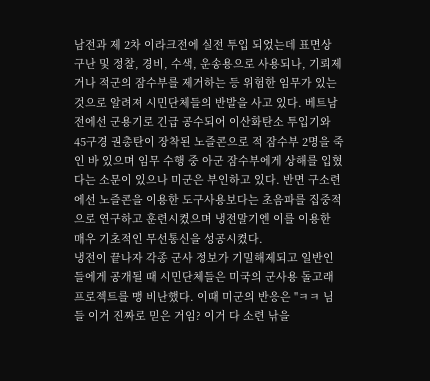남전과 제 2차 이라크전에 실전 투입 되었는데 표면상 구난 및 정찰, 경비, 수색, 운송용으로 사용되나, 기뢰제거나 적군의 잠수부를 제거하는 등 위험한 임무가 있는 것으로 알려져 시민단체들의 반발을 사고 있다. 베트남전에선 군용기로 긴급 공수되어 이산화탄소 투입기와 45구경 권총탄이 장착된 노즐콘으로 적 잠수부 2명을 죽인 바 있으며 임무 수행 중 아군 잠수부에게 상해를 입혔다는 소문이 있으나 미군은 부인하고 있다. 반면 구소련에선 노즐콘을 이용한 도구사용보다는 초음파를 집중적으로 연구하고 훈련시켰으며 냉전말기엔 이를 이용한 매우 기초적인 무선통신을 성공시켰다.
냉전이 끝나자 각종 군사 정보가 기밀해제되고 일반인들에게 공개될 때 시민단체들은 미국의 군사용 돌고래 프로젝트를 맹 비난했다. 이때 미군의 반응은 "ㅋㅋ 님들 이거 진짜로 믿은 거임? 이거 다 소련 낚을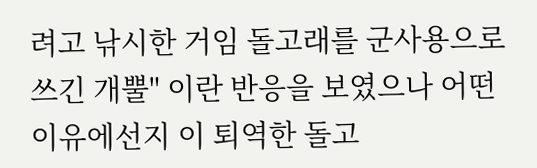려고 낚시한 거임 돌고래를 군사용으로 쓰긴 개뿔" 이란 반응을 보였으나 어떤 이유에선지 이 퇴역한 돌고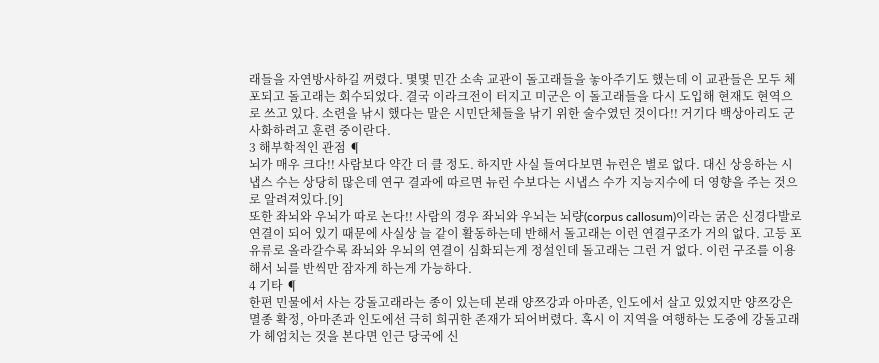래들을 자연방사하길 꺼렸다. 몇몇 민간 소속 교관이 돌고래들을 놓아주기도 했는데 이 교관들은 모두 체포되고 돌고래는 회수되었다. 결국 이라크전이 터지고 미군은 이 돌고래들을 다시 도입해 현재도 현역으로 쓰고 있다. 소련을 낚시 했다는 말은 시민단체들을 낚기 위한 술수였던 것이다!! 거기다 백상아리도 군사화하려고 훈련 중이란다.
3 해부학적인 관점 ¶
뇌가 매우 크다!! 사람보다 약간 더 클 정도. 하지만 사실 들여다보면 뉴런은 별로 없다. 대신 상응하는 시냅스 수는 상당히 많은데 연구 결과에 따르면 뉴런 수보다는 시냅스 수가 지능지수에 더 영향을 주는 것으로 알려져있다.[9]
또한 좌뇌와 우뇌가 따로 논다!! 사람의 경우 좌뇌와 우뇌는 뇌량(corpus callosum)이라는 굵은 신경다발로 연결이 되어 있기 때문에 사실상 늘 같이 활동하는데 반해서 돌고래는 이런 연결구조가 거의 없다. 고등 포유류로 올라갈수록 좌뇌와 우뇌의 연결이 심화되는게 정설인데 돌고래는 그런 거 없다. 이런 구조를 이용해서 뇌를 반씩만 잠자게 하는게 가능하다.
4 기타 ¶
한편 민물에서 사는 강돌고래라는 종이 있는데 본래 양쯔강과 아마존, 인도에서 살고 있었지만 양쯔강은 멸종 확정, 아마존과 인도에선 극히 희귀한 존재가 되어버렸다. 혹시 이 지역을 여행하는 도중에 강돌고래가 헤엄치는 것을 본다면 인근 당국에 신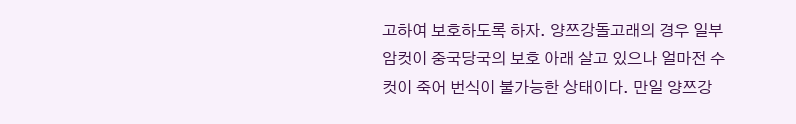고하여 보호하도록 하자. 양쯔강돌고래의 경우 일부 암컷이 중국당국의 보호 아래 살고 있으나 얼마전 수컷이 죽어 번식이 불가능한 상태이다. 만일 양쯔강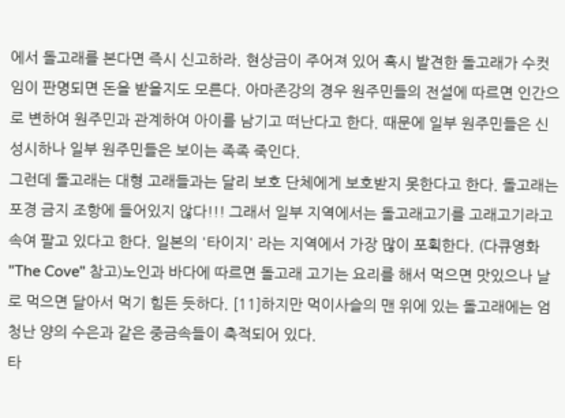에서 돌고래를 본다면 즉시 신고하라. 현상금이 주어져 있어 혹시 발견한 돌고래가 수컷임이 판명되면 돈을 받을지도 모른다. 아마존강의 경우 원주민들의 전설에 따르면 인간으로 변하여 원주민과 관계하여 아이를 남기고 떠난다고 한다. 때문에 일부 원주민들은 신성시하나 일부 원주민들은 보이는 족족 죽인다.
그런데 돌고래는 대형 고래들과는 달리 보호 단체에게 보호받지 못한다고 한다. 돌고래는 포경 금지 조항에 들어있지 않다!!! 그래서 일부 지역에서는 돌고래고기를 고래고기라고 속여 팔고 있다고 한다. 일본의 '타이지' 라는 지역에서 가장 많이 포획한다. (다큐영화 "The Cove" 참고)노인과 바다에 따르면 돌고래 고기는 요리를 해서 먹으면 맛있으나 날로 먹으면 달아서 먹기 힘든 듯하다. [11]하지만 먹이사슬의 맨 위에 있는 돌고래에는 엄청난 양의 수은과 같은 중금속들이 축적되어 있다.
타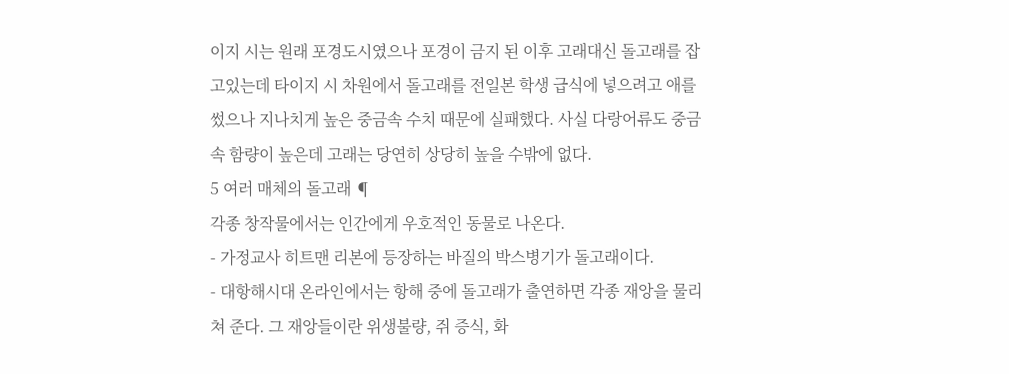이지 시는 원래 포경도시였으나 포경이 금지 된 이후 고래대신 돌고래를 잡고있는데 타이지 시 차원에서 돌고래를 전일본 학생 급식에 넣으려고 애를 썼으나 지나치게 높은 중금속 수치 때문에 실패했다. 사실 다랑어류도 중금속 함량이 높은데 고래는 당연히 상당히 높을 수밖에 없다.
5 여러 매체의 돌고래 ¶
각종 창작물에서는 인간에게 우호적인 동물로 나온다.
- 가정교사 히트맨 리본에 등장하는 바질의 박스병기가 돌고래이다.
- 대항해시대 온라인에서는 항해 중에 돌고래가 출연하면 각종 재앙을 물리쳐 준다. 그 재앙들이란 위생불량, 쥐 증식, 화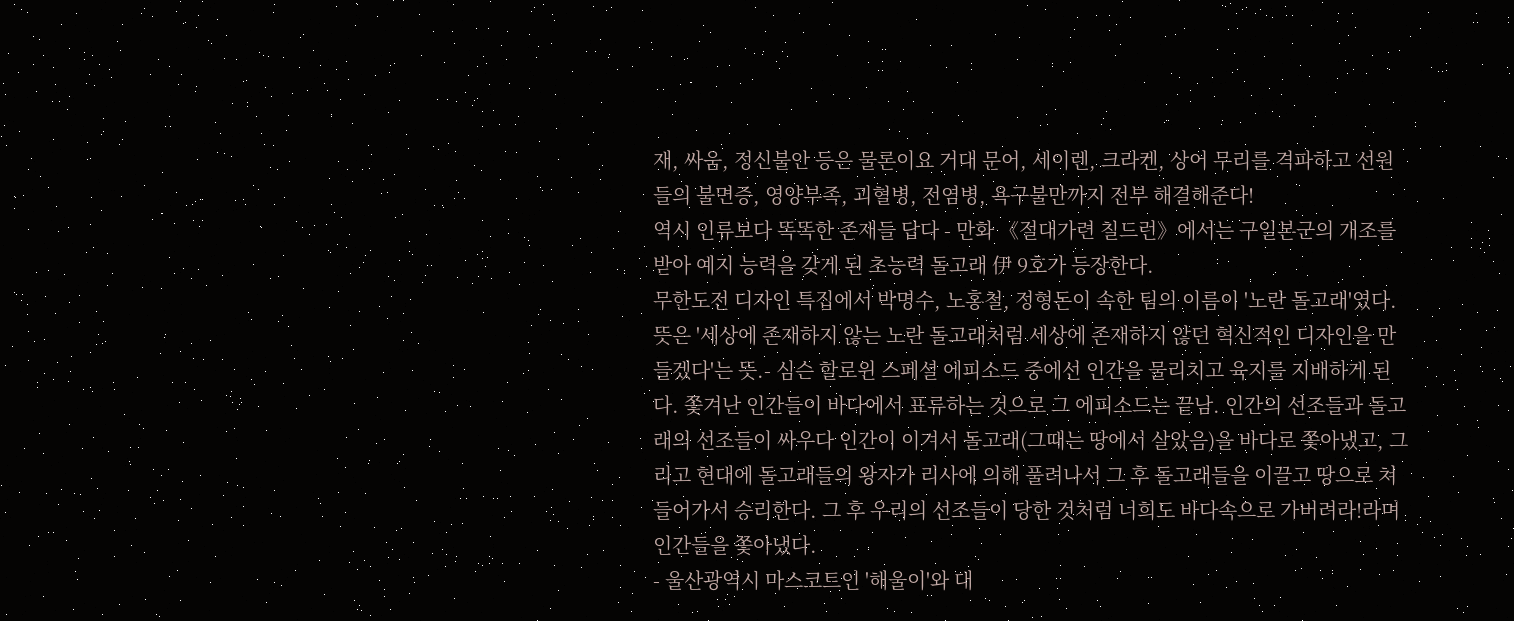재, 싸움, 정신불안 등은 물론이요 거대 문어, 세이렌, 크라켄, 상어 무리를 격파하고 선원들의 불면증, 영양부족, 괴혈병, 전염병, 욕구불만까지 전부 해결해준다!
역시 인류보다 똑똑한 존재들 답다 - 만화 《절대가련 칠드런》에서는 구일본군의 개조를 받아 예지 능력을 갖게 된 초능력 돌고래 伊 9호가 등장한다.
무한도전 디자인 특집에서 박명수, 노홍철, 정형돈이 속한 팀의 이름이 '노란 돌고래'였다. 뜻은 '세상에 존재하지 않는 노란 돌고래처럼 세상에 존재하지 않던 혁신적인 디자인을 만들겠다'는 뜻.- 심슨 할로윈 스페셜 에피소드 중에선 인간을 물리치고 육지를 지배하게 된다. 쫓겨난 인간들이 바다에서 표류하는 것으로 그 에피소드는 끝남. 인간의 선조들과 돌고래의 선조들이 싸우다 인간이 이겨서 돌고래(그때는 땅에서 살았음)을 바다로 쫓아냈고, 그리고 현대에 돌고래들의 왕자가 리사에 의해 풀려나서 그 후 돌고래들을 이끌고 땅으로 쳐들어가서 승리한다. 그 후 우리의 선조들이 당한 것처럼 너희도 바다속으로 가버려라!라며 인간들을 쫓아냈다.
- 울산광역시 마스코트인 '해울이'와 대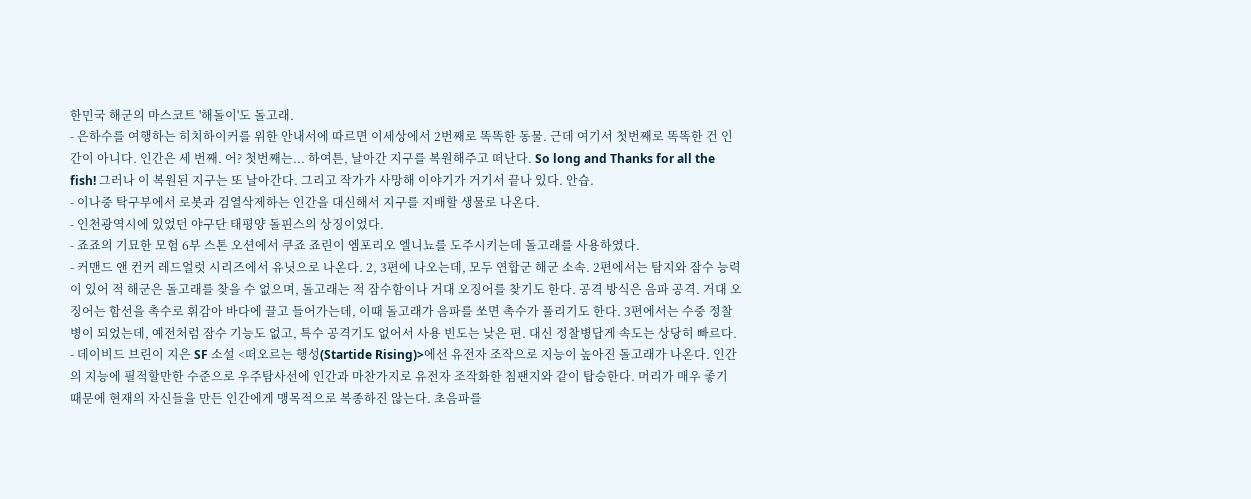한민국 해군의 마스코트 '해돌이'도 돌고래.
- 은하수를 여행하는 히치하이커를 위한 안내서에 따르면 이세상에서 2번째로 똑똑한 동물. 근데 여기서 첫번째로 똑똑한 건 인간이 아니다. 인간은 세 번째. 어? 첫번째는... 하여튼, 날아간 지구를 복원해주고 떠난다. So long and Thanks for all the fish! 그러나 이 복원된 지구는 또 날아간다. 그리고 작가가 사망해 이야기가 거기서 끝나 있다. 안습.
- 이나중 탁구부에서 로봇과 검열삭제하는 인간을 대신해서 지구를 지배할 생물로 나온다.
- 인천광역시에 있었던 야구단 태평양 돌핀스의 상징이었다.
- 죠죠의 기묘한 모험 6부 스톤 오션에서 쿠죠 죠린이 엠포리오 엘니뇨를 도주시키는데 돌고래를 사용하였다.
- 커맨드 앤 컨커 레드얼럿 시리즈에서 유닛으로 나온다. 2, 3편에 나오는데, 모두 연합군 해군 소속. 2편에서는 탐지와 잠수 능력이 있어 적 해군은 돌고래를 찾을 수 없으며, 돌고래는 적 잠수함이나 거대 오징어를 찾기도 한다. 공격 방식은 음파 공격. 거대 오징어는 함선을 촉수로 휘감아 바다에 끌고 들어가는데, 이때 돌고래가 음파를 쏘면 촉수가 풀리기도 한다. 3편에서는 수중 정찰병이 되었는데, 예전처럼 잠수 기능도 없고, 특수 공격기도 없어서 사용 빈도는 낮은 편. 대신 정찰병답게 속도는 상당히 빠르다.
- 데이비드 브린이 지은 SF 소설 <떠오르는 행성(Startide Rising)>에선 유전자 조작으로 지능이 높아진 돌고래가 나온다. 인간의 지능에 필적할만한 수준으로 우주탐사선에 인간과 마찬가지로 유전자 조작화한 침팬지와 같이 탑승한다. 머리가 매우 좋기 때문에 현재의 자신들을 만든 인간에게 맹목적으로 복종하진 않는다. 초음파를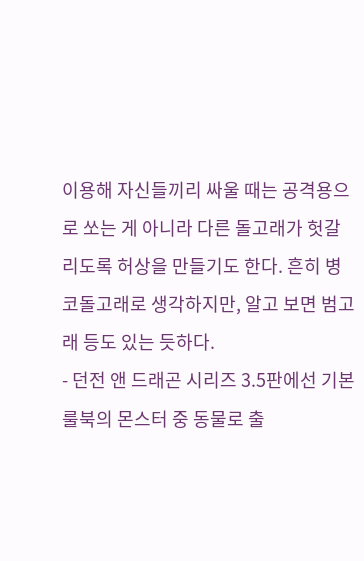이용해 자신들끼리 싸울 때는 공격용으로 쏘는 게 아니라 다른 돌고래가 헛갈리도록 허상을 만들기도 한다. 흔히 병코돌고래로 생각하지만, 알고 보면 범고래 등도 있는 듯하다.
- 던전 앤 드래곤 시리즈 3.5판에선 기본 룰북의 몬스터 중 동물로 출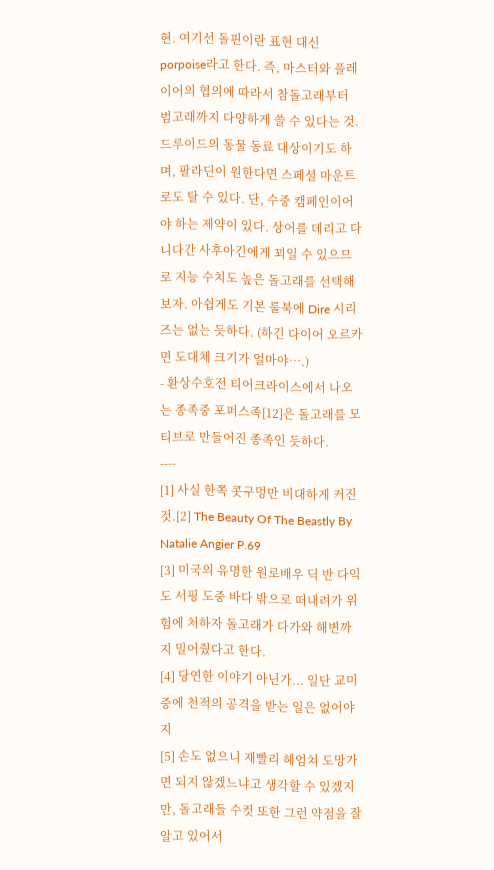현. 여기선 돌핀이란 표현 대신 porpoise라고 한다. 즉, 마스터와 플레이어의 협의에 따라서 참돌고래부터 범고래까지 다양하게 쓸 수 있다는 것. 드루이드의 동물 동료 대상이기도 하며, 팔라딘이 원한다면 스페셜 마운트로도 탈 수 있다. 단, 수중 캠페인이어야 하는 제약이 있다. 상어를 데리고 다니다간 사후아긴에게 꾀일 수 있으므로 지능 수치도 높은 돌고래를 선택해 보자. 아쉽게도 기본 룰북에 Dire 시리즈는 없는 듯하다. (하긴 다이어 오르카면 도대체 크기가 얼마야….)
- 환상수호전 티어크라이스에서 나오는 종족중 포퍼스족[12]은 돌고래를 모티브로 만들어진 종족인 듯하다.
----
[1] 사실 한쪽 콧구멍만 비대하게 커진것.[2] The Beauty Of The Beastly By Natalie Angier P.69
[3] 미국의 유명한 원로배우 딕 반 다익도 서핑 도중 바다 밖으로 떠내려가 위험에 처하자 돌고래가 다가와 해변까지 밀어줬다고 한다.
[4] 당연한 이야기 아닌가... 일단 교미 중에 천적의 공격을 받는 일은 없어야지
[5] 손도 없으니 재빨리 헤엄쳐 도망가면 되지 않겠느냐고 생각할 수 있겠지만, 돌고래들 수컷 또한 그런 약점을 잘 알고 있어서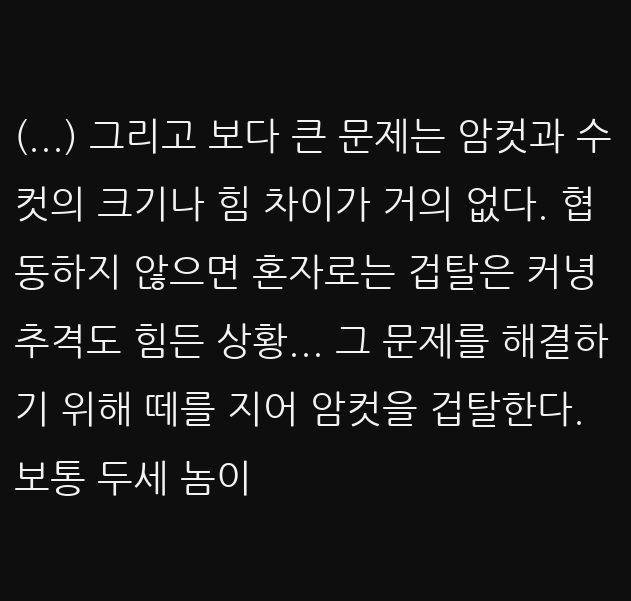(...) 그리고 보다 큰 문제는 암컷과 수컷의 크기나 힘 차이가 거의 없다. 협동하지 않으면 혼자로는 겁탈은 커녕 추격도 힘든 상황... 그 문제를 해결하기 위해 떼를 지어 암컷을 겁탈한다. 보통 두세 놈이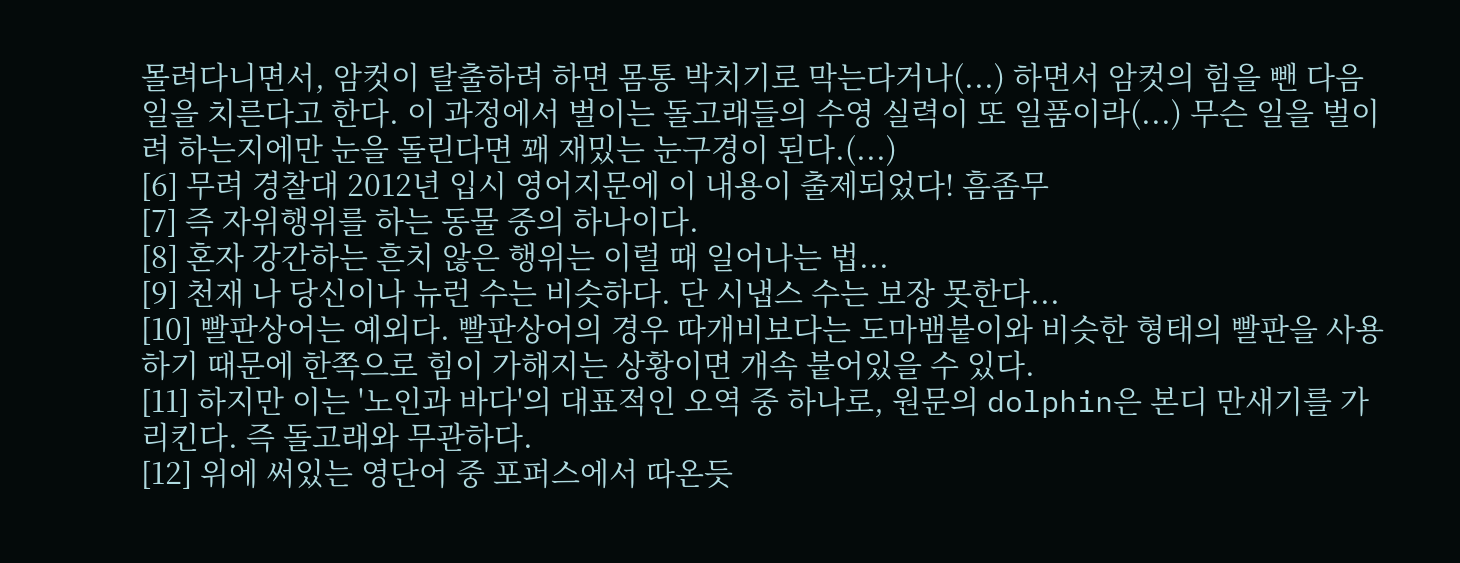몰려다니면서, 암컷이 탈출하려 하면 몸통 박치기로 막는다거나(...) 하면서 암컷의 힘을 뺀 다음 일을 치른다고 한다. 이 과정에서 벌이는 돌고래들의 수영 실력이 또 일품이라(...) 무슨 일을 벌이려 하는지에만 눈을 돌린다면 꽤 재밌는 눈구경이 된다.(...)
[6] 무려 경찰대 2012년 입시 영어지문에 이 내용이 출제되었다! 흠좀무
[7] 즉 자위행위를 하는 동물 중의 하나이다.
[8] 혼자 강간하는 흔치 않은 행위는 이럴 때 일어나는 법...
[9] 천재 나 당신이나 뉴런 수는 비슷하다. 단 시냅스 수는 보장 못한다...
[10] 빨판상어는 예외다. 빨판상어의 경우 따개비보다는 도마뱀붙이와 비슷한 형태의 빨판을 사용하기 때문에 한쪽으로 힘이 가해지는 상황이면 개속 붙어있을 수 있다.
[11] 하지만 이는 '노인과 바다'의 대표적인 오역 중 하나로, 원문의 dolphin은 본디 만새기를 가리킨다. 즉 돌고래와 무관하다.
[12] 위에 써있는 영단어 중 포퍼스에서 따온듯